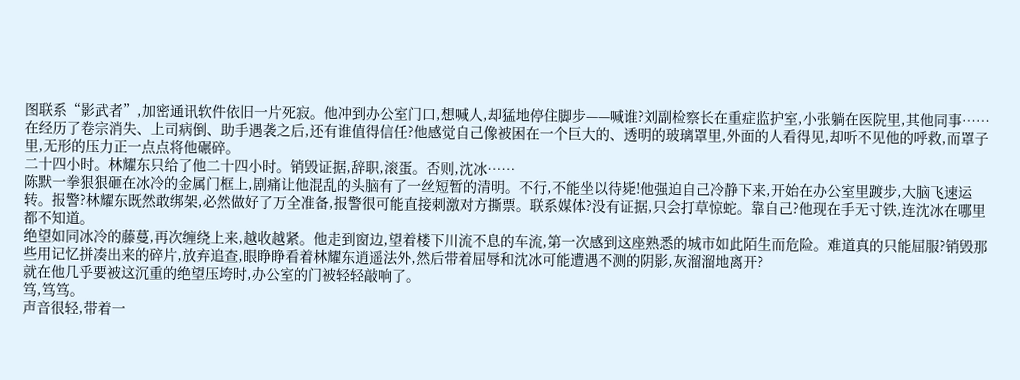图联系“影武者”,加密通讯软件依旧一片死寂。他冲到办公室门口,想喊人,却猛地停住脚步——喊谁?刘副检察长在重症监护室,小张躺在医院里,其他同事……在经历了卷宗消失、上司病倒、助手遇袭之后,还有谁值得信任?他感觉自己像被困在一个巨大的、透明的玻璃罩里,外面的人看得见,却听不见他的呼救,而罩子里,无形的压力正一点点将他碾碎。
二十四小时。林耀东只给了他二十四小时。销毁证据,辞职,滚蛋。否则,沈冰……
陈默一拳狠狠砸在冰冷的金属门框上,剧痛让他混乱的头脑有了一丝短暂的清明。不行,不能坐以待毙!他强迫自己冷静下来,开始在办公室里踱步,大脑飞速运转。报警?林耀东既然敢绑架,必然做好了万全准备,报警很可能直接刺激对方撕票。联系媒体?没有证据,只会打草惊蛇。靠自己?他现在手无寸铁,连沈冰在哪里都不知道。
绝望如同冰冷的藤蔓,再次缠绕上来,越收越紧。他走到窗边,望着楼下川流不息的车流,第一次感到这座熟悉的城市如此陌生而危险。难道真的只能屈服?销毁那些用记忆拼凑出来的碎片,放弃追查,眼睁睁看着林耀东逍遥法外,然后带着屈辱和沈冰可能遭遇不测的阴影,灰溜溜地离开?
就在他几乎要被这沉重的绝望压垮时,办公室的门被轻轻敲响了。
笃,笃笃。
声音很轻,带着一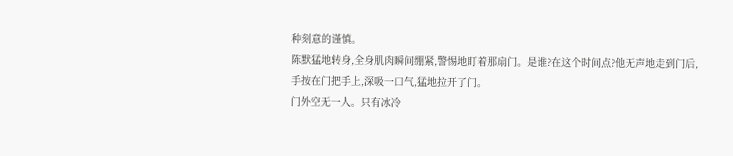种刻意的谨慎。
陈默猛地转身,全身肌肉瞬间绷紧,警惕地盯着那扇门。是谁?在这个时间点?他无声地走到门后,手按在门把手上,深吸一口气,猛地拉开了门。
门外空无一人。只有冰冷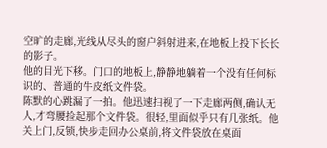空旷的走廊,光线从尽头的窗户斜射进来,在地板上投下长长的影子。
他的目光下移。门口的地板上,静静地躺着一个没有任何标识的、普通的牛皮纸文件袋。
陈默的心跳漏了一拍。他迅速扫视了一下走廊两侧,确认无人,才弯腰捡起那个文件袋。很轻,里面似乎只有几张纸。他关上门,反锁,快步走回办公桌前,将文件袋放在桌面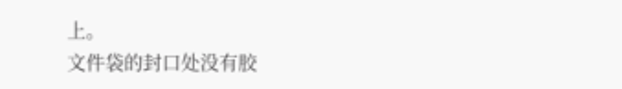上。
文件袋的封口处没有胶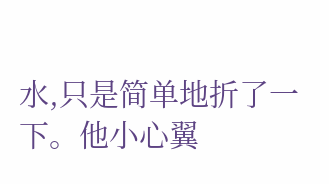水,只是简单地折了一下。他小心翼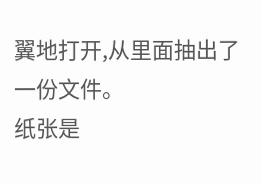翼地打开,从里面抽出了一份文件。
纸张是